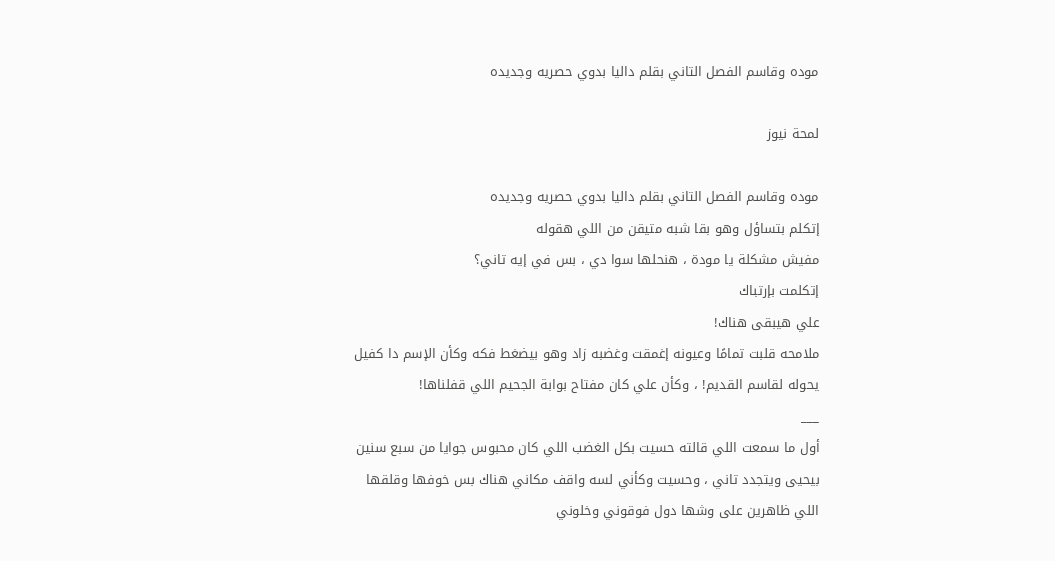موده وقاسم الفصل التاني بقلم داليا بدوي حصريه وجديده

لمحة نيوز

موده وقاسم الفصل التاني بقلم داليا بدوي حصريه وجديده
إتكلم بتساؤل وهو بقا شبه متيقن من اللي هقوله
مفيش مشكلة يا مودة ، هنحلها سوا دي ، بس في إيه تاني؟
إتكلمت بإرتباك
علي هيبقى هناك!
ملامحه قلبت تمامًا وعيونه إغمقت وغضبه زاد وهو بيضغط فكه وكأن الإسم دا كفيل يحوله لقاسم القديم! ، وكأن علي كان مفتاح بوابة الجحيم اللي قفلناها!
___
أول ما سمعت اللي قالته حسيت بكل الغضب اللي كان محبوس جوايا من سبع سنين بيحيى ويتجدد تاني ، وحسيت وكأني لسه واقف مكاني هناك بس خوفها وقلقها اللي ظاهرين على وشها دول فوقوني وخلوني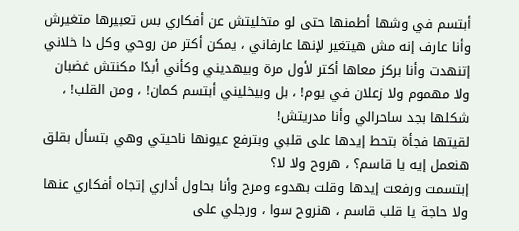أبتسم في وشها أطمنها حتى لو متخليتش عن أفكاري بس تعبيرها متغيرش وأنا عارف إنه مش هيتغير لإنها عارفاني ، يمكن أكتر من روحي وكل دا خلاني إتنهدت وأنا بركز معاها أكتر لأول مرة وبيهديني وكأني أبدًا مكنتش غضبان ولا مهموم ولا زعلان في يوم! ، بل وبيخليني أبتسم كمان! ، ومن القلب! ، شكلها بجد ساحرالي وأنا مدريتش!
لقيتها فجأة بتحط إيدها على قلبي وبترفع عيونها ناحيتي وهي بتسأل بقلق
هنعمل إيه يا قاسم؟ ، هروح ولا لا؟
إبتسمت ورفعت إيدها وقلت بهدوء ومرح وأنا بحاول أداري إتجاه أفكاري عنها
ولا حاجة يا قلب قاسم ، هنروح سوا ، ورجلي على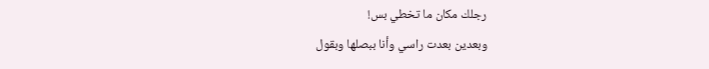رجلك مكان ما تخطي بس!
وبعدين بعدت راسي وأنا ببصلها وبقول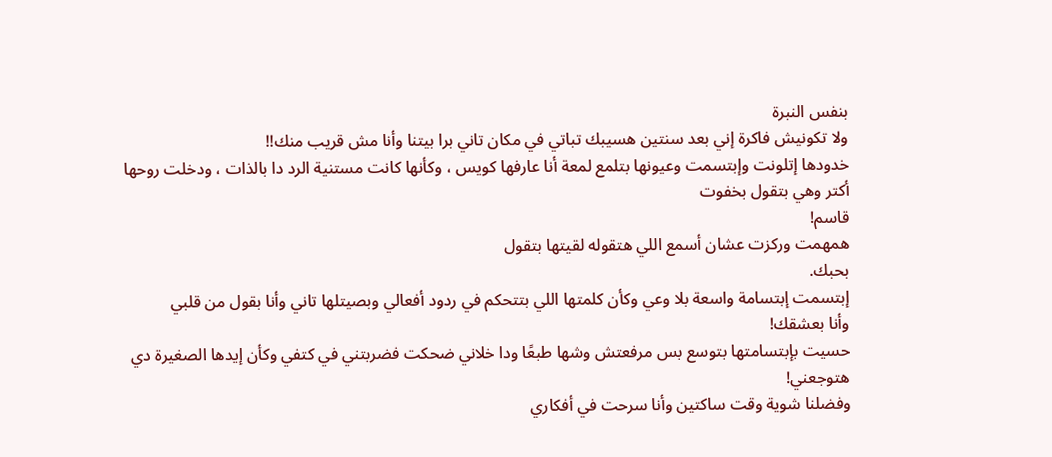بنفس النبرة
ولا تكونيش فاكرة إني بعد سنتين هسيبك تباتي في مكان تاني برا بيتنا وأنا مش قريب منك!!
خدودها إتلونت وإبتسمت وعيونها بتلمع لمعة أنا عارفها كويس ، وكأنها كانت مستنية الرد دا بالذات ، ودخلت روحها أكتر وهي بتقول بخفوت
قاسم!
همهمت وركزت عشان أسمع اللي هتقوله لقيتها بتقول
بحبك.
إبتسمت إبتسامة واسعة بلا وعي وكأن كلمتها اللي بتتحكم في ردود أفعالي وبصيتلها تاني وأنا بقول من قلبي
وأنا بعشقك!
حسيت بإبتسامتها بتوسع بس مرفعتش وشها طبعًا ودا خلاني ضحكت فضربتني في كتفي وكأن إيدها الصغيرة دي هتوجعني!
وفضلنا شوية وقت ساكتين وأنا سرحت في أفكاري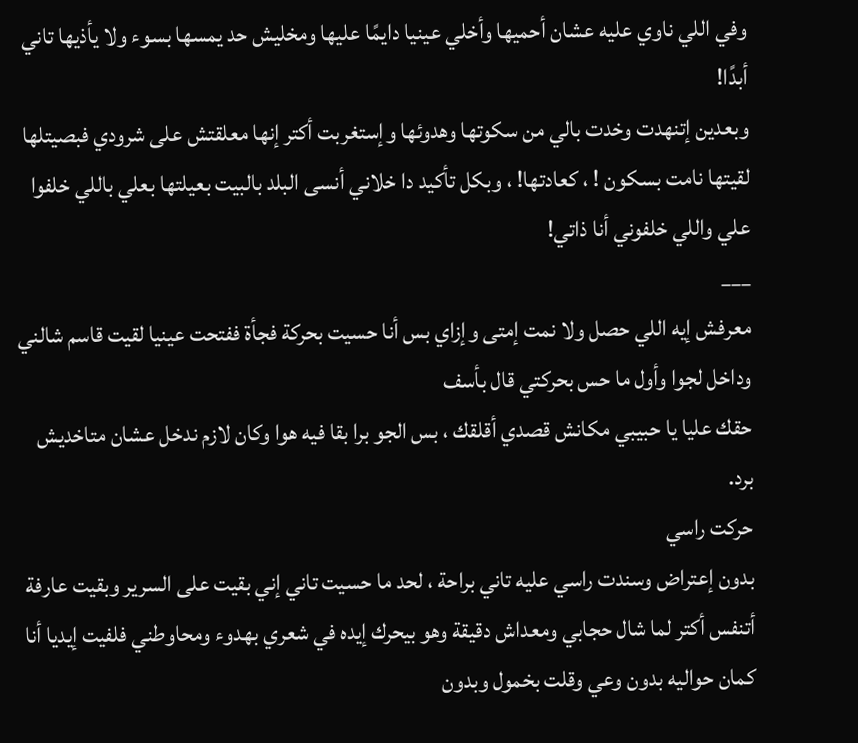وفي اللي ناوي عليه عشان أحميها وأخلي عينيا دايمًا عليها ومخليش حد يمسها بسوء ولا يأذيها تاني أبدًا!
وبعدين إتنهدت وخدت بالي من سكوتها وهدوئها وإستغربت أكتر إنها معلقتش على شرودي فبصيتلها لقيتها نامت بسكون ! ، كعادتها! ، وبكل تأكيد دا خلاني أنسى البلد بالبيت بعيلتها بعلي باللي خلفوا علي واللي خلفوني أنا ذاتي!
___
معرفش إيه اللي حصل ولا نمت إمتى وإزاي بس أنا حسيت بحركة فجأة ففتحت عينيا لقيت قاسم شالني وداخل لجوا وأول ما حس بحركتي قال بأسف
حقك عليا يا حبيبي مكانش قصدي أقلقك ، بس الجو برا بقا فيه هوا وكان لازم ندخل عشان متاخديش برد.
حركت راسي
بدون إعتراض وسندت راسي عليه تاني براحة ، لحد ما حسيت تاني إني بقيت على السرير وبقيت عارفة أتنفس أكتر لما شال حجابي ومعداش دقيقة وهو بيحرك إيده في شعري بهدوء ومحاوطني فلفيت إيديا أنا كمان حواليه بدون وعي وقلت بخمول وبدون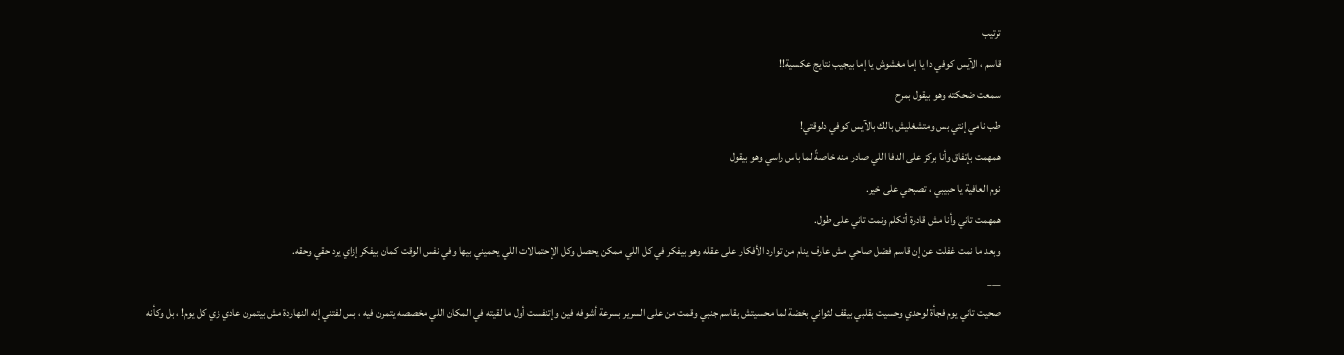ترتيب
قاسم ، الآيس كوفي دا يا إما مغشوش يا إما بيجيب نتايج عكسية!!
سمعت ضحكته وهو بيقول بمرح
طب نامي إنتي بس ومتشغليش بالك بالآيس كوفي دلوقتي!
همهمت بإتفاق وأنا بركز على الدفا اللي صادر منه خاصةً لما باس راسي وهو بيقول
نوم العافية يا حبيبي ، تصبحي على خير.
همهمت تاني وأنا مش قادرة أتكلم ونمت تاني على طول.
وبعد ما نمت غفلت عن إن قاسم فضل صاحي مش عارف ينام من توارد الأفكار على عقله وهو بيفكر في كل اللي ممكن يحصل وكل الإحتمالات اللي يحميني بيها وفي نفس الوقت كمان بيفكر إزاي يرد حقي وحقه.
___
صحيت تاني يوم فجأة لوحدي وحسيت بقلبي بيقف لثواني بخضة لما محسيتش بقاسم جنبي وقمت من على السرير بسرعة أشوفه فين وإتنفست أول ما لقيته في المكان اللي مخصصه يتمرن فيه ، بس لفتني إنه النهاردة مش بيتمرن عادي زي كل يوم! ، بل وكأنه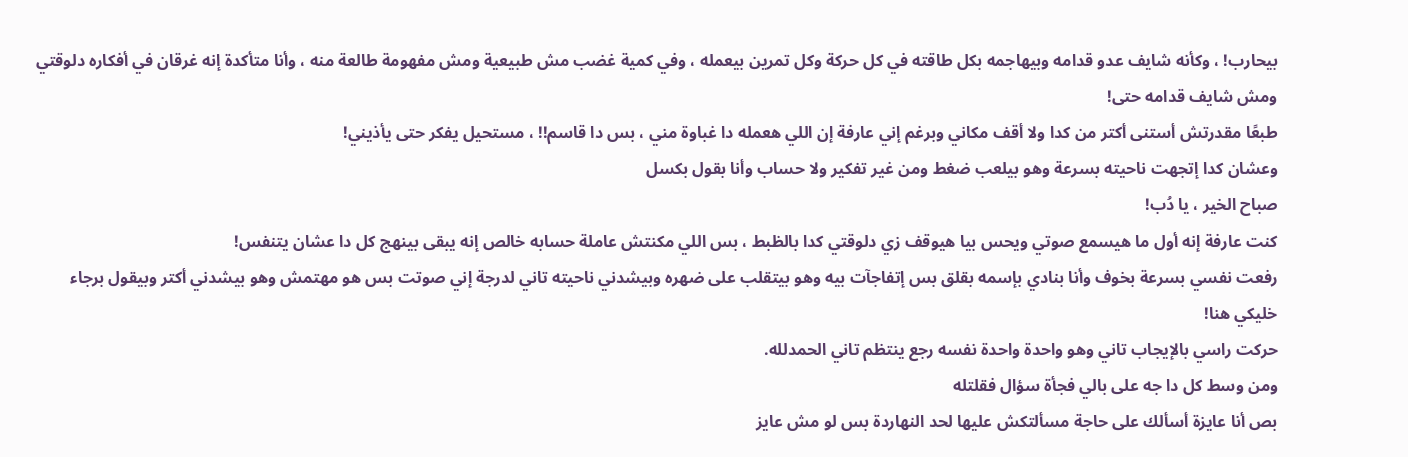بيحارب! ، وكأنه شايف عدو قدامه وبيهاجمه بكل طاقته في كل حركة وكل تمرين بيعمله ، وفي كمية غضب مش طبيعية ومش مفهومة طالعة منه ، وأنا متأكدة إنه غرقان في أفكاره دلوقتي
ومش شايف قدامه حتى!
طبعًا مقدرتش أستنى أكتر من كدا ولا أقف مكاني وبرغم إني عارفة إن اللي هعمله دا غباوة مني ، بس دا قاسم!! ، مستحيل يفكر حتى يأذيني!
وعشان كدا إتجهت ناحيته بسرعة وهو بيلعب ضغط ومن غير تفكير ولا حساب وأنا بقول بكسل
صباح الخير ، يا دُب!
كنت عارفة إنه أول ما هيسمع صوتي ويحس بيا هيوقف زي دلوقتي كدا بالظبط ، بس اللي مكنتش عاملة حسابه خالص إنه يبقى بينهج كل دا عشان يتنفس!
رفعت نفسي بسرعة بخوف وأنا بنادي بإسمه بقلق بس إتفاجآت بيه وهو بيتقلب على ضهره وبيشدني ناحيته تاني لدرجة إني صوتت بس هو مهتمش وهو بيشدني أكتر وبيقول برجاء
خليكي هنا!
حركت راسي بالإيجاب تاني وهو واحدة واحدة نفسه رجع ينتظم تاني الحمدلله.
ومن وسط كل دا جه على بالي فجأة سؤال فقلتله
بص أنا عايزة أسألك على حاجة مسألتكش عليها لحد النهاردة بس لو مش عايز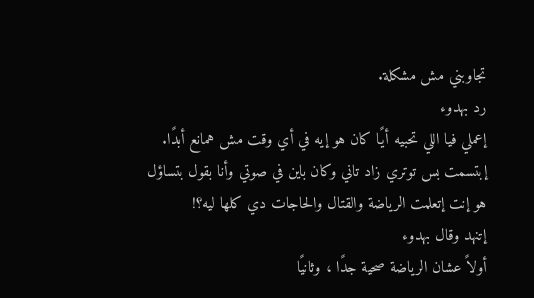تجاوبني مش مشكلة.
رد بهدوء
إعملي فيا اللي تحبيه أيًا كان هو إيه في أي وقت مش همانع أبدًا.
إبتسمت بس توتري زاد تاني وكان باين في صوتي وأنا بقول بتساؤل
هو إنت إتعلمت الرياضة والقتال والحاجات دي كلها ليه؟!
إتنهد وقال بهدوء
أولاً عشان الرياضة صحية جدًا ، وثانيًا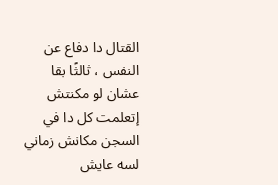القتال دا دفاع عن النفس ، ثالثًا بقا عشان لو مكنتش إتعلمت كل دا في السجن مكانش زماني لسه عايش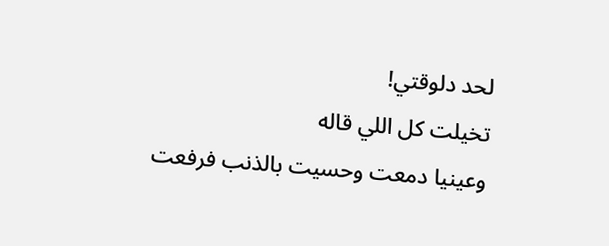لحد دلوقتي!
تخيلت كل اللي قاله
وعينيا دمعت وحسيت بالذنب فرفعت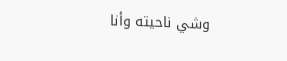وشي ناحيته وأنا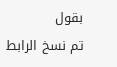بقول
تم نسخ الرابط